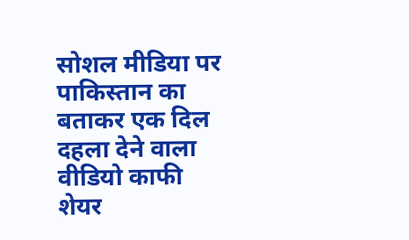सोशल मीडिया पर पाकिस्तान का बताकर एक दिल दहला देने वाला वीडियो काफी शेयर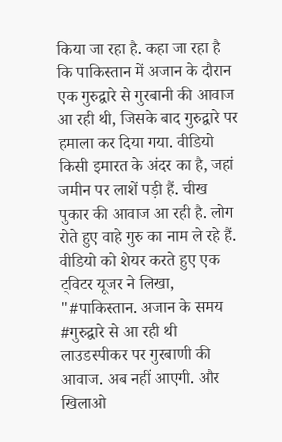किया जा रहा है. कहा जा रहा है कि पाकिस्तान में अजान के दौरान एक गुरुद्वारे से गुरबानी की आवाज आ रही थी, जिसके बाद गुरुद्वारे पर हमाला कर दिया गया. वीडियो किसी इमारत के अंदर का है, जहां जमीन पर लाशें पड़ी हैं. चीख पुकार की आवाज आ रही है. लोग रोते हुए वाहे गुरु का नाम ले रहे हैं.
वीडियो को शेयर करते हुए एक ट्विटर यूजर ने लिखा, "#पाकिस्तान. अजान के समय #गुरुद्वारे से आ रही थी लाउडस्पीकर पर गुरबाणी की आवाज. अब नहीं आएगी. और खिलाओ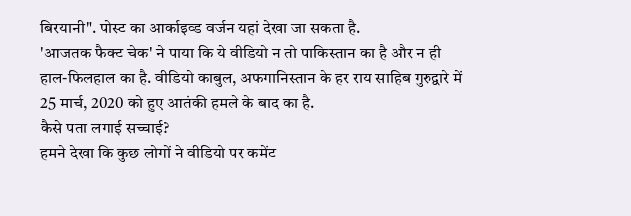बिरयानी". पोस्ट का आर्काइव्ड वर्जन यहां देखा जा सकता है.
'आजतक फैक्ट चेक' ने पाया कि ये वीडियो न तो पाकिस्तान का है और न ही हाल-फिलहाल का है. वीडियो काबुल, अफगानिस्तान के हर राय साहिब गुरुद्वारे में 25 मार्च, 2020 को हुए आतंकी हमले के बाद का है.
कैसे पता लगाई सच्चाई?
हमने देखा कि कुछ लोगों ने वीडियो पर कमेंट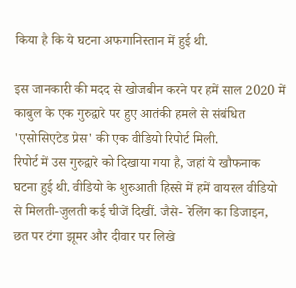किया है कि ये घटना अफगानिस्तान में हुई थी.

इस जानकारी की मदद से खोजबीन करने पर हमें साल 2020 में काबुल के एक गुरुद्वारे पर हुए आतंकी हमले से संबंधित 'एसोसिएटेड प्रेस' की एक वीडियो रिपोर्ट मिली.
रिपोर्ट में उस गुरुद्वारे को दिखाया गया है, जहां ये खौफनाक घटना हुई थी. वीडियो के शुरुआती हिस्से में हमें वायरल वीडियो से मिलती-जुलती कई चीजें दिखीं. जैसे- रेलिंग का डिजाइन, छत पर टंगा झूमर और दीवार पर लिखे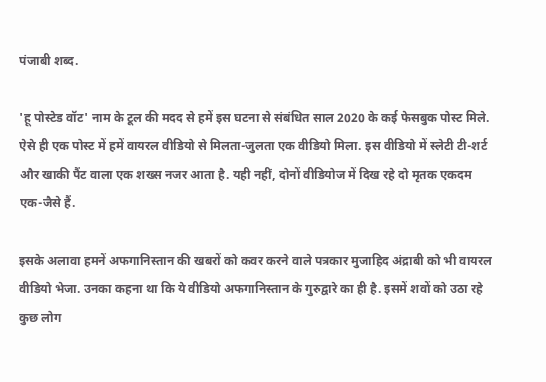पंजाबी शब्द.

'हू पोस्टेड वॉट' नाम के टूल की मदद से हमें इस घटना से संबंधित साल 2020 के कई फेसबुक पोस्ट मिले. ऐसे ही एक पोस्ट में हमें वायरल वीडियो से मिलता-जुलता एक वीडियो मिला. इस वीडियो में स्लेटी टी-शर्ट और खाकी पैंट वाला एक शख्स नजर आता है. यही नहीं, दोनों वीडियोज में दिख रहे दो मृतक एकदम एक-जैसे हैं.

इसके अलावा हमनें अफगानिस्तान की खबरों को कवर करने वाले पत्रकार मुजाहिद अंद्राबी को भी वायरल वीडियो भेजा. उनका कहना था कि ये वीडियो अफगानिस्तान के गुरुद्वारे का ही है. इसमें शवों को उठा रहे कुछ लोग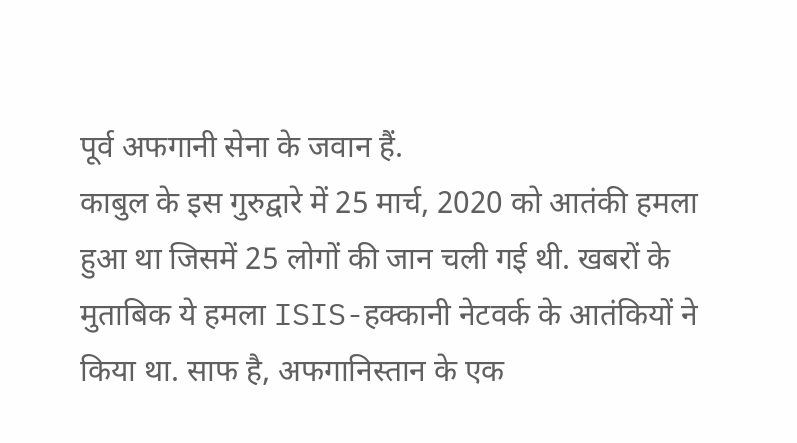पूर्व अफगानी सेना के जवान हैं.
काबुल के इस गुरुद्वारे में 25 मार्च, 2020 को आतंकी हमला हुआ था जिसमें 25 लोगों की जान चली गई थी. खबरों के मुताबिक ये हमला ISIS-हक्कानी नेटवर्क के आतंकियों ने किया था. साफ है, अफगानिस्तान के एक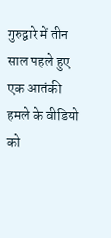गुरुद्वारे में तीन साल पहले हुए एक आतंकी हमले के वीडियो को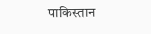पाकिस्तान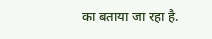का बताया जा रहा है.